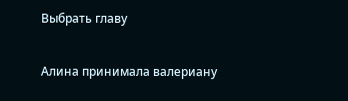Выбрать главу

Алина принимала валериану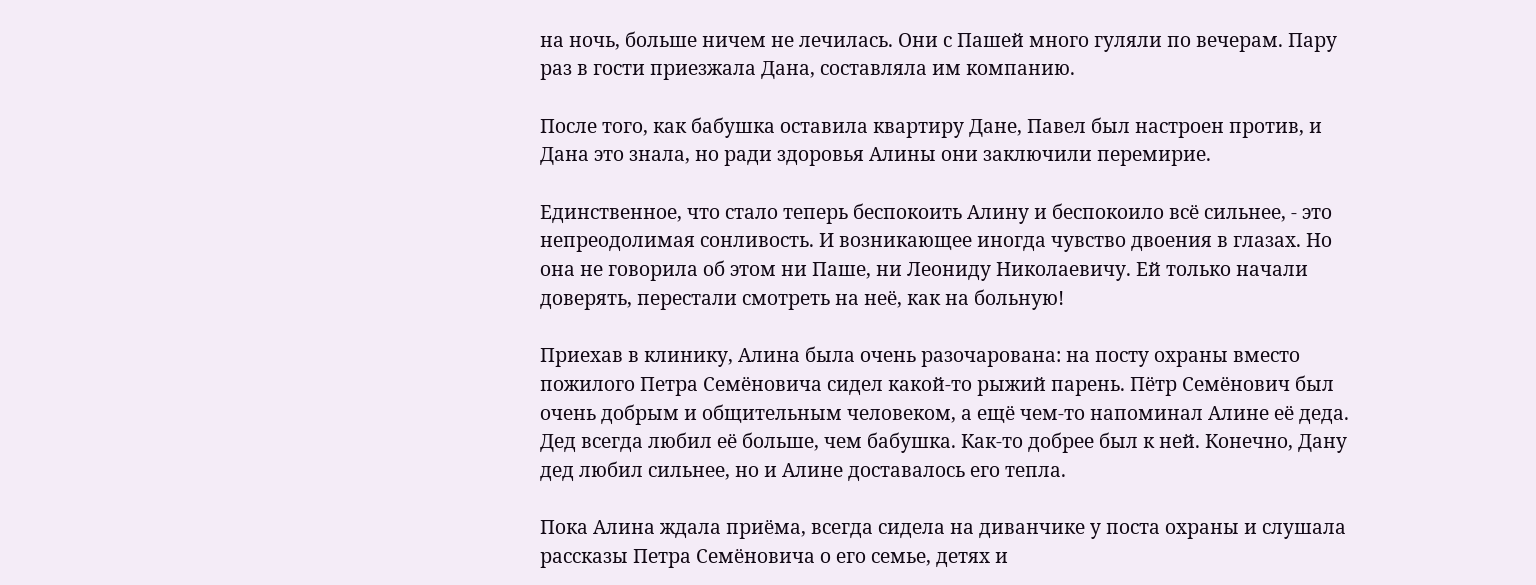на ночь, больше ничем не лечилась. Они с Пашей много гуляли по вечерам. Пару раз в гости приезжала Дана, составляла им компанию.

После того, как бабушка оставила квартиру Дане, Павел был настроен против, и Дана это знала, но ради здоровья Алины они заключили перемирие.

Единственное, что стало теперь беспокоить Алину и беспокоило всё сильнее, - это непреодолимая сонливость. И возникающее иногда чувство двоения в глазах. Но она не говорила об этом ни Паше, ни Леониду Николаевичу. Ей только начали доверять, перестали смотреть на неё, как на больную!

Приехав в клинику, Алина была очень разочарована: на посту охраны вместо пожилого Петра Семёновича сидел какой-то рыжий парень. Пётр Семёнович был очень добрым и общительным человеком, а ещё чем-то напоминал Алине её деда. Дед всегда любил её больше, чем бабушка. Как-то добрее был к ней. Конечно, Дану дед любил сильнее, но и Алине доставалось его тепла.

Пока Алина ждала приёма, всегда сидела на диванчике у поста охраны и слушала рассказы Петра Семёновича о его семье, детях и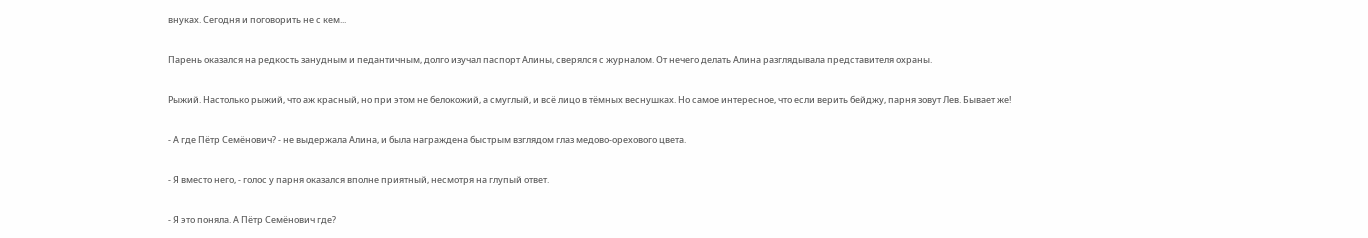внуках. Сегодня и поговорить не с кем...

Парень оказался на редкость занудным и педантичным, долго изучал паспорт Алины, сверялся с журналом. От нечего делать Алина разглядывала представителя охраны.

Рыжий. Настолько рыжий, что аж красный, но при этом не белокожий, а смуглый, и всё лицо в тёмных веснушках. Но самое интересное, что если верить бейджу, парня зовут Лев. Бывает же!

- А где Пётр Семёнович? - не выдержала Алина, и была награждена быстрым взглядом глаз медово-орехового цвета.

- Я вместо него, - голос у парня оказался вполне приятный, несмотря на глупый ответ.

- Я это поняла. А Пётр Семёнович где?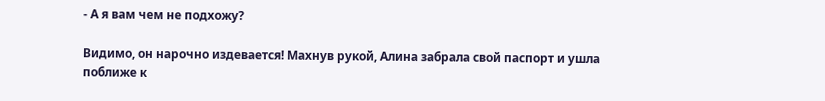- А я вам чем не подхожу?

Видимо, он нарочно издевается! Махнув рукой, Алина забрала свой паспорт и ушла поближе к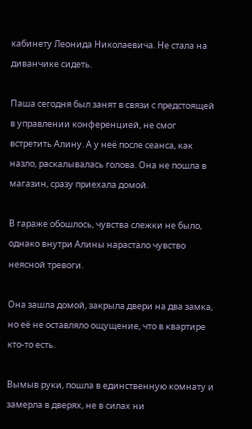кабинету Леонида Николаевича. Не стала на диванчике сидеть.

Паша сегодня был занят в связи с предстоящей в управлении конференцией, не смог встретить Алину. А у неё после сеанса, как назло, раскалывалась голова. Она не пошла в магазин, сразу приехала домой.

В гараже обошлось, чувства слежки не было, однако внутри Алины нарастало чувство неясной тревоги.

Она зашла домой, закрыла двери на два замка, но её не оставляло ощущение, что в квартире кто-то есть.

Вымыв руки, пошла в единственную комнату и замерла в дверях, не в силах ни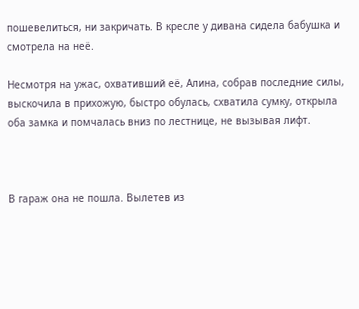пошевелиться, ни закричать. В кресле у дивана сидела бабушка и смотрела на неё.

Несмотря на ужас, охвативший её, Алина, собрав последние силы, выскочила в прихожую, быстро обулась, схватила сумку, открыла оба замка и помчалась вниз по лестнице, не вызывая лифт.



В гараж она не пошла. Вылетев из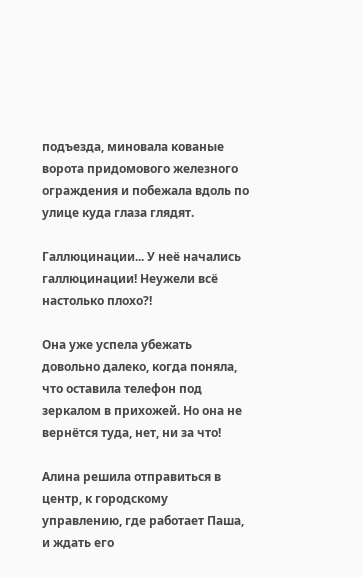подъезда, миновала кованые ворота придомового железного ограждения и побежала вдоль по улице куда глаза глядят.

Галлюцинации... У неё начались галлюцинации! Неужели всё настолько плохо?!

Она уже успела убежать довольно далеко, когда поняла, что оставила телефон под зеркалом в прихожей. Но она не вернётся туда, нет, ни за что!

Алина решила отправиться в центр, к городскому управлению, где работает Паша, и ждать его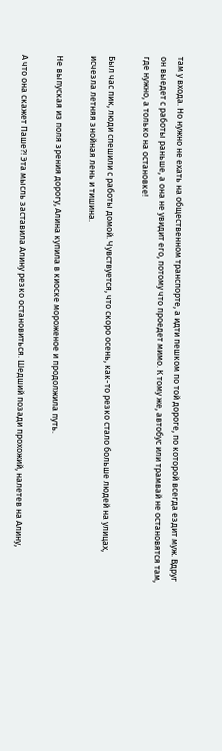там у входа. Но нужно не ехать на общественном транспорте, а идти пешком по той дороге, по которой всегда ездит муж. Вдруг он выедет с работы раньше, а она не увидит его, потому что проедет мимо. К тому же, автобус или трамвай не остановятся там, где нужно, а только на остановке!

Был час пик, люди спешили с работы домой. Чувствуется, что скоро осень, как-то резко стало больше людей на улицах, исчезла летняя знойная лень и тишина.

Не выпуская из поля зрения дорогу, Алина купила в киоске мороженое и продолжила путь.

А что она скажет Паше?! Эта мысль заставила Алину резко остановиться. Шедший позади прохожий, налетев на Алину,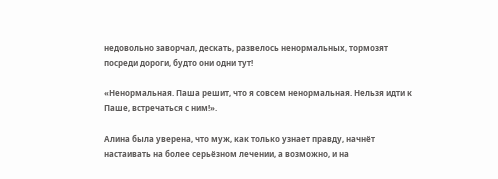недовольно заворчал, дескать, развелось ненормальных, тормозят посреди дороги, будто они одни тут!

«Ненормальная. Паша решит, что я совсем ненормальная. Нельзя идти к Паше, встречаться с ним!».

Алина была уверена, что муж, как только узнает правду, начнёт настаивать на более серьёзном лечении, а возможно, и на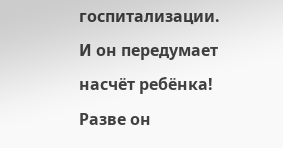госпитализации. И он передумает насчёт ребёнка! Разве он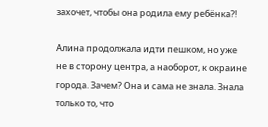захочет, чтобы она родила ему ребёнка?!

Алина продолжала идти пешком, но уже не в сторону центра, а наоборот, к окраине города. Зачем? Она и сама не знала. Знала только то, что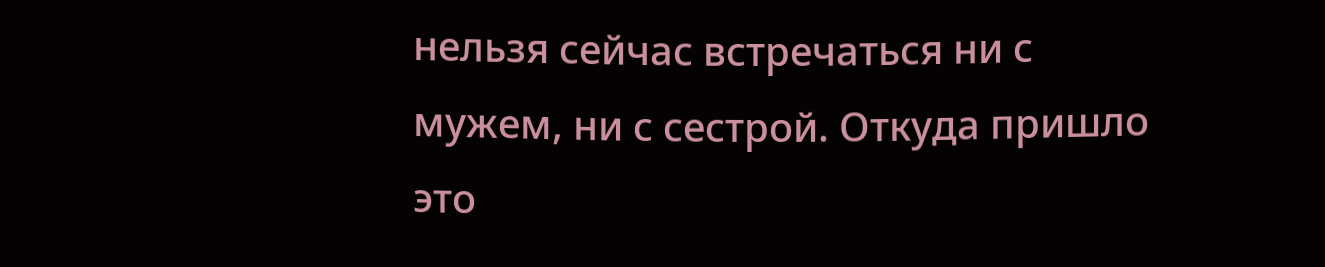нельзя сейчас встречаться ни с мужем, ни с сестрой. Откуда пришло это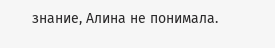знание, Алина не понимала.